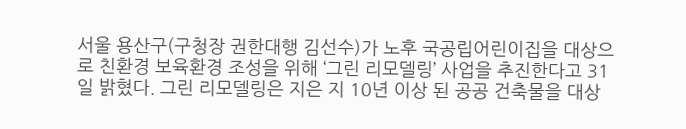서울 용산구(구청장 권한대행 김선수)가 노후 국공립어린이집을 대상으로 친환경 보육환경 조성을 위해 ‘그린 리모델링’ 사업을 추진한다고 31일 밝혔다. 그린 리모델링은 지은 지 10년 이상 된 공공 건축물을 대상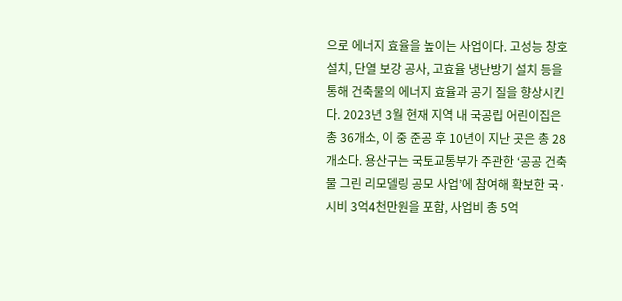으로 에너지 효율을 높이는 사업이다. 고성능 창호 설치, 단열 보강 공사, 고효율 냉난방기 설치 등을 통해 건축물의 에너지 효율과 공기 질을 향상시킨다. 2023년 3월 현재 지역 내 국공립 어린이집은 총 36개소, 이 중 준공 후 10년이 지난 곳은 총 28개소다. 용산구는 국토교통부가 주관한 ‘공공 건축물 그린 리모델링 공모 사업’에 참여해 확보한 국·시비 3억4천만원을 포함, 사업비 총 5억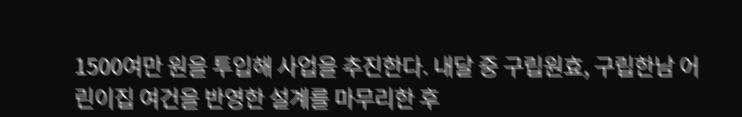1500여만 원을 투입해 사업을 추진한다. 내달 중 구립원효, 구립한남 어린이집 여건을 반영한 설계를 마무리한 후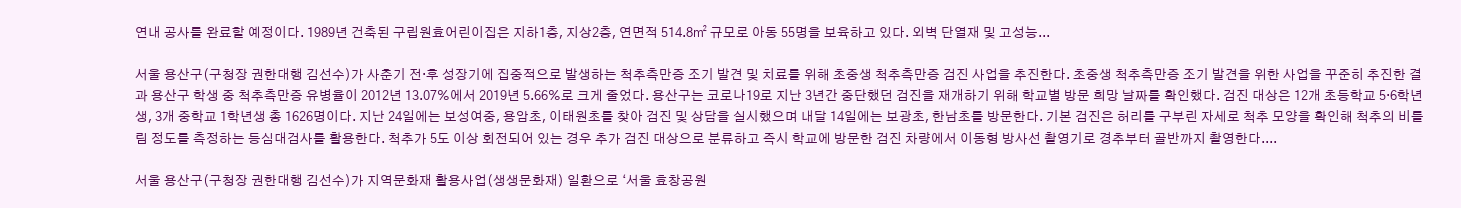연내 공사를 완료할 예정이다. 1989년 건축된 구립원효어린이집은 지하1층, 지상2층, 연면적 514.8㎡ 규모로 아동 55명을 보육하고 있다. 외벽 단열재 및 고성능...

서울 용산구(구청장 권한대행 김선수)가 사춘기 전·후 성장기에 집중적으로 발생하는 척추측만증 조기 발견 및 치료를 위해 초중생 척추측만증 검진 사업을 추진한다. 초중생 척추측만증 조기 발견을 위한 사업을 꾸준히 추진한 결과 용산구 학생 중 척추측만증 유병율이 2012년 13.07%에서 2019년 5.66%로 크게 줄었다. 용산구는 코로나19로 지난 3년간 중단했던 검진을 재개하기 위해 학교별 방문 희망 날짜를 확인했다. 검진 대상은 12개 초등학교 5·6학년생, 3개 중학교 1학년생 총 1626명이다. 지난 24일에는 보성여중, 용암초, 이태원초를 찾아 검진 및 상담을 실시했으며 내달 14일에는 보광초, 한남초를 방문한다. 기본 검진은 허리를 구부린 자세로 척추 모양을 확인해 척추의 비틀림 정도를 측정하는 등심대검사를 활용한다. 척추가 5도 이상 회전되어 있는 경우 추가 검진 대상으로 분류하고 즉시 학교에 방문한 검진 차량에서 이동형 방사선 촬영기로 경추부터 골반까지 촬영한다....

서울 용산구(구청장 권한대행 김선수)가 지역문화재 활용사업(생생문화재) 일환으로 ‘서울 효창공원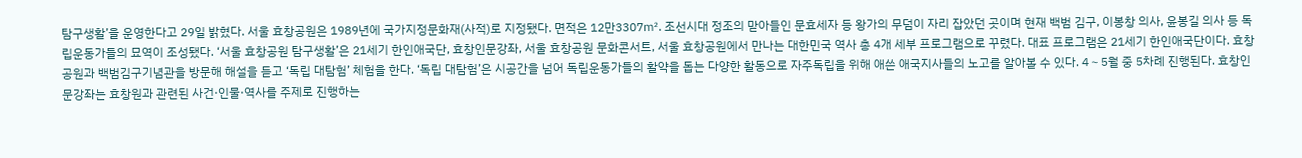탐구생활’을 운영한다고 29일 밝혔다. 서울 효창공원은 1989년에 국가지정문화재(사적)로 지정됐다. 면적은 12만3307㎡. 조선시대 정조의 맏아들인 문효세자 등 왕가의 무덤이 자리 잡았던 곳이며 현재 백범 김구, 이봉창 의사, 윤봉길 의사 등 독립운동가들의 묘역이 조성됐다. ‘서울 효창공원 탐구생활’은 21세기 한인애국단, 효창인문강좌, 서울 효창공원 문화콘서트, 서울 효창공원에서 만나는 대한민국 역사 총 4개 세부 프로그램으로 꾸렸다. 대표 프로그램은 21세기 한인애국단이다. 효창공원과 백범김구기념관을 방문해 해설을 듣고 ‘독립 대탐험’ 체험을 한다. ‘독립 대탐험’은 시공간을 넘어 독립운동가들의 활약을 돕는 다양한 활동으로 자주독립을 위해 애쓴 애국지사들의 노고를 알아볼 수 있다. 4∼5월 중 5차례 진행된다. 효창인문강좌는 효창원과 관련된 사건·인물·역사를 주제로 진행하는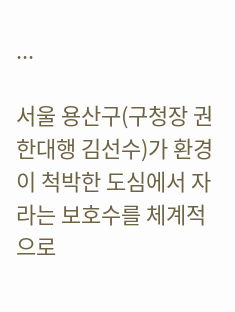...

서울 용산구(구청장 권한대행 김선수)가 환경이 척박한 도심에서 자라는 보호수를 체계적으로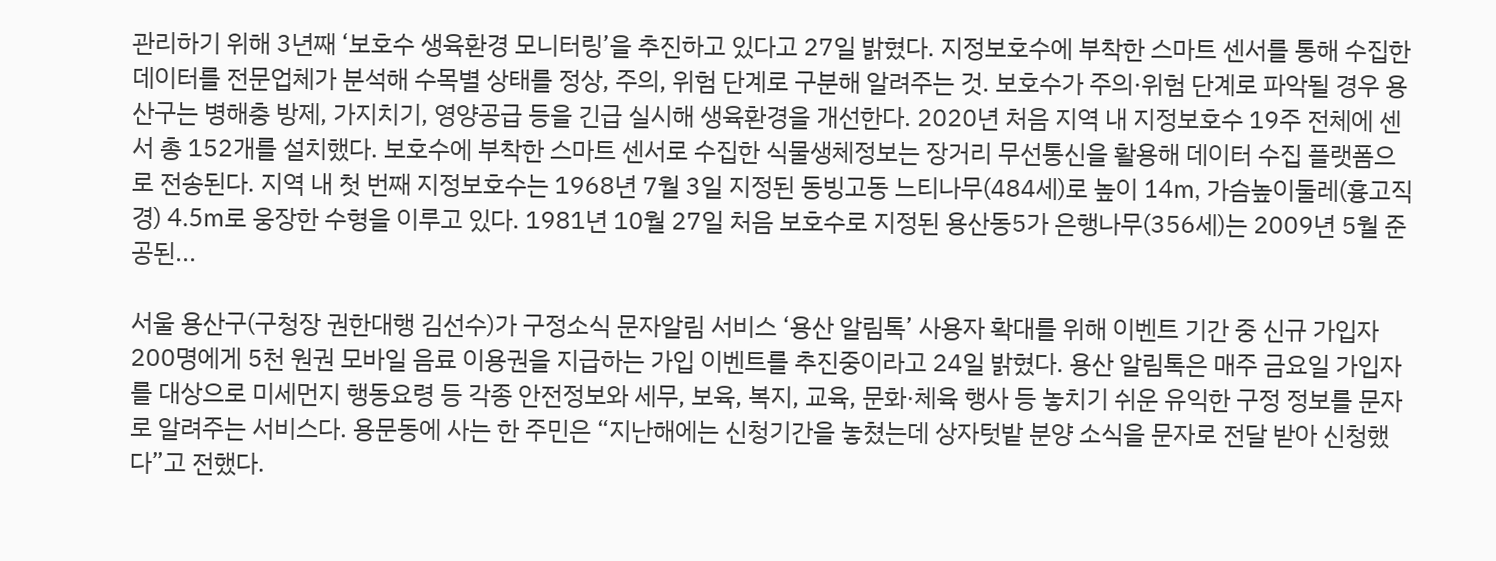관리하기 위해 3년째 ‘보호수 생육환경 모니터링’을 추진하고 있다고 27일 밝혔다. 지정보호수에 부착한 스마트 센서를 통해 수집한 데이터를 전문업체가 분석해 수목별 상태를 정상, 주의, 위험 단계로 구분해 알려주는 것. 보호수가 주의·위험 단계로 파악될 경우 용산구는 병해충 방제, 가지치기, 영양공급 등을 긴급 실시해 생육환경을 개선한다. 2020년 처음 지역 내 지정보호수 19주 전체에 센서 총 152개를 설치했다. 보호수에 부착한 스마트 센서로 수집한 식물생체정보는 장거리 무선통신을 활용해 데이터 수집 플랫폼으로 전송된다. 지역 내 첫 번째 지정보호수는 1968년 7월 3일 지정된 동빙고동 느티나무(484세)로 높이 14m, 가슴높이둘레(흉고직경) 4.5m로 웅장한 수형을 이루고 있다. 1981년 10월 27일 처음 보호수로 지정된 용산동5가 은행나무(356세)는 2009년 5월 준공된...

서울 용산구(구청장 권한대행 김선수)가 구정소식 문자알림 서비스 ‘용산 알림톡’ 사용자 확대를 위해 이벤트 기간 중 신규 가입자 200명에게 5천 원권 모바일 음료 이용권을 지급하는 가입 이벤트를 추진중이라고 24일 밝혔다. 용산 알림톡은 매주 금요일 가입자를 대상으로 미세먼지 행동요령 등 각종 안전정보와 세무, 보육, 복지, 교육, 문화·체육 행사 등 놓치기 쉬운 유익한 구정 정보를 문자로 알려주는 서비스다. 용문동에 사는 한 주민은 “지난해에는 신청기간을 놓쳤는데 상자텃밭 분양 소식을 문자로 전달 받아 신청했다”고 전했다.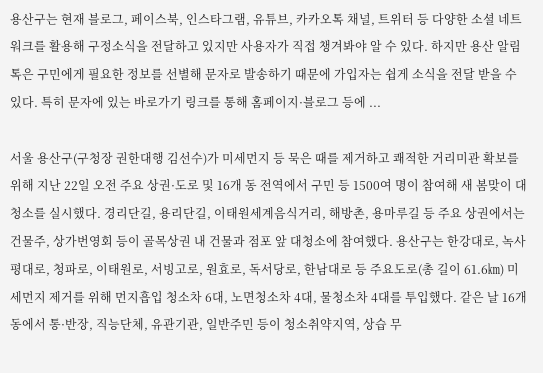용산구는 현재 블로그, 페이스북, 인스타그램, 유튜브, 카카오톡 채널, 트위터 등 다양한 소셜 네트워크를 활용해 구정소식을 전달하고 있지만 사용자가 직접 챙겨봐야 알 수 있다. 하지만 용산 알림톡은 구민에게 필요한 정보를 선별해 문자로 발송하기 때문에 가입자는 쉽게 소식을 전달 받을 수 있다. 특히 문자에 있는 바로가기 링크를 통해 홈페이지·블로그 등에 ...

서울 용산구(구청장 권한대행 김선수)가 미세먼지 등 묵은 때를 제거하고 쾌적한 거리미관 확보를 위해 지난 22일 오전 주요 상권·도로 및 16개 동 전역에서 구민 등 1500여 명이 참여해 새 봄맞이 대청소를 실시했다. 경리단길, 용리단길, 이태원세계음식거리, 해방촌, 용마루길 등 주요 상권에서는 건물주, 상가번영회 등이 골목상권 내 건물과 점포 앞 대청소에 참여했다. 용산구는 한강대로, 녹사평대로, 청파로, 이태원로, 서빙고로, 원효로, 독서당로, 한남대로 등 주요도로(총 길이 61.6㎞) 미세먼지 제거를 위해 먼지흡입 청소차 6대, 노면청소차 4대, 물청소차 4대를 투입했다. 같은 날 16개 동에서 통·반장, 직능단체, 유관기관, 일반주민 등이 청소취약지역, 상습 무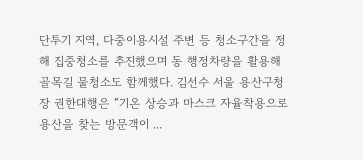단투기 지역, 다중이용시설 주변 등 청소구간을 정해 집중청소를 추진했으며 동 행정차량을 활용해 골목길 물청소도 함께했다. 김선수 서울 용산구청장 권한대행은 “기온 상승과 마스크 자율착용으로 용산을 찾는 방문객이 ...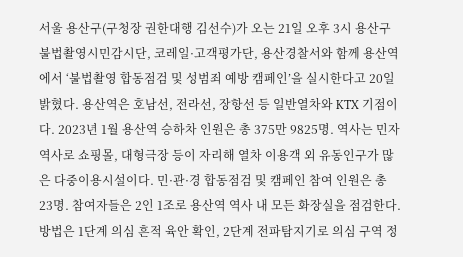서울 용산구(구청장 권한대행 김선수)가 오는 21일 오후 3시 용산구 불법촬영시민감시단, 코레일·고객평가단, 용산경찰서와 함께 용산역에서 ‘불법촬영 합동점검 및 성범죄 예방 캠페인’을 실시한다고 20일 밝혔다. 용산역은 호남선, 전라선, 장항선 등 일반열차와 KTX 기점이다. 2023년 1월 용산역 승하차 인원은 총 375만 9825명. 역사는 민자역사로 쇼핑몰, 대형극장 등이 자리해 열차 이용객 외 유동인구가 많은 다중이용시설이다. 민·관·경 합동점검 및 캠페인 참여 인원은 총 23명. 참여자들은 2인 1조로 용산역 역사 내 모든 화장실을 점검한다. 방법은 1단계 의심 흔적 육안 확인, 2단계 전파탐지기로 의심 구역 정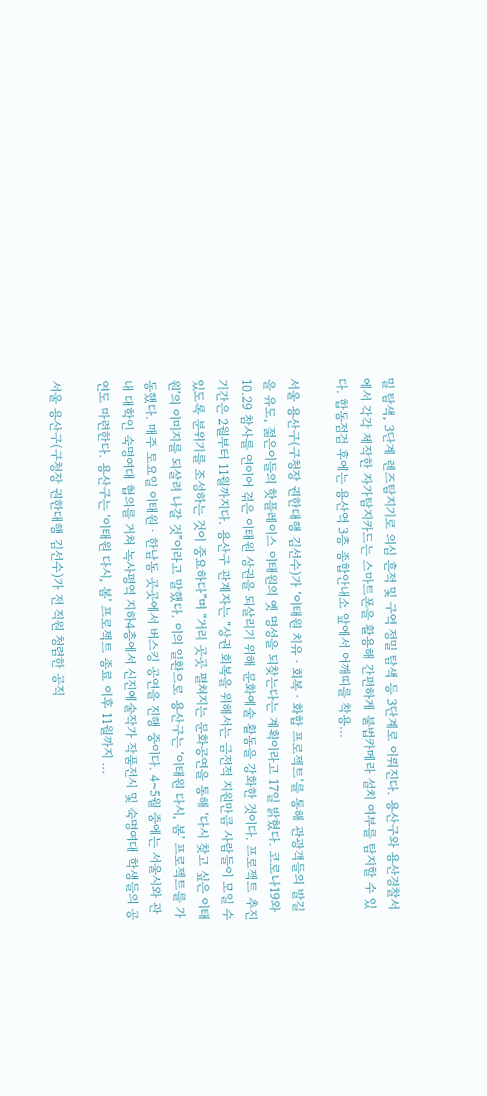밀 탐색, 3단계 렌즈탐지기로 의심 흔적 및 구역 정밀 탐색 등 3단계로 이뤄진다. 용산구와 용산경찰서에서 각각 제작한 자가탐지카드는 스마트폰을 활용해 간편하게 불법카메라 설치 여부를 탐지할 수 있다. 합동점검 후에는 용산역 3층 종합안내소 앞에서 어깨띠를 착용...

서울 용산구(구청장 권한대행 김선수)가 ‘이태원 치유ㆍ회복ㆍ화합 프로젝트’를 통해 관광객들의 발길을 유도, 젊은이들의 핫플레이스 이태원의 옛 명성을 되찾는다는 계획이라고 17일 밝혔다. 코로나19와 10.29 참사를 연이어 겪은 이태원 상권을 되살리기 위해 문화예술 활동을 강화한 것이다. 프로젝트 추진기간은 2월부터 11월까지다. 용산구 관계자는 “상권 회복을 위해서는 금전적 지원만큼 사람들이 모일 수 있도록 분위기를 조성하는 것이 중요하다”며 “거리 곳곳 펼쳐지는 문화공연을 통해 ‘다시 찾고 싶은 이태원’의 이미지를 되살려 나갈 것”이라고 말했다. 이의 일환으로 용산구는 ‘이태원 다시, 봄’ 프로젝트를 가동했다. 매주 토요일 이태원ㆍ한남동 곳곳에서 버스킹 공연을 진행 중이다. 4~5월 중에는 서울시와 관내 대학인 숙명여대 협의를 거쳐 녹사평역 지하4층에서 신진예술작가 작품전시 및 숙명여대 학생들의 공연도 마련한다. 용산구는 ‘이태원 다시, 봄’ 프로젝트 종료 이후 11월까지 ...

서울 용산구(구청장 권한대행 김선수)가 전 직원 청렴한 공직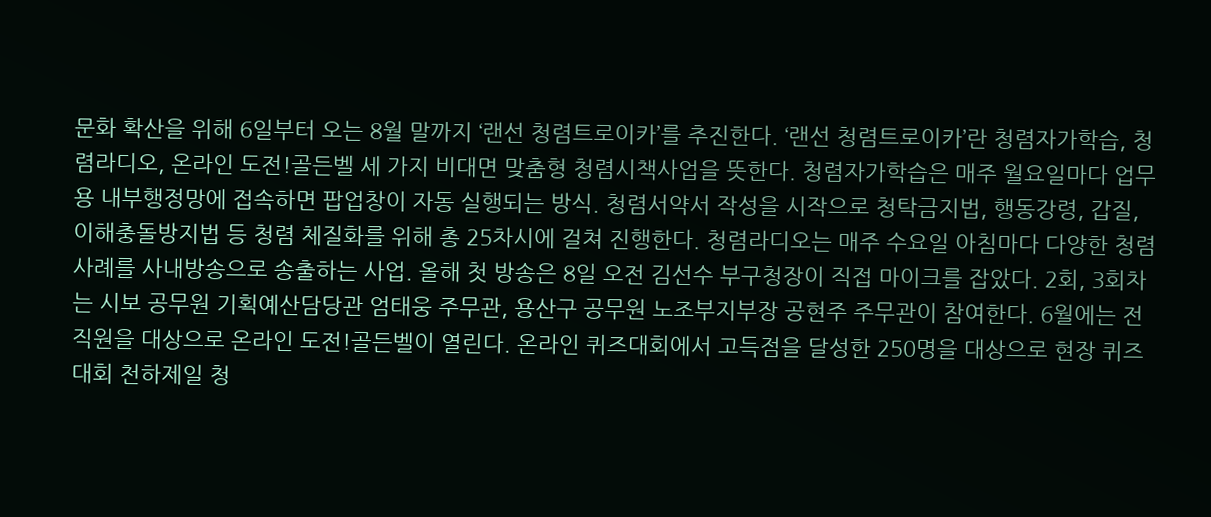문화 확산을 위해 6일부터 오는 8월 말까지 ‘랜선 청렴트로이카’를 추진한다. ‘랜선 청렴트로이카’란 청렴자가학습, 청렴라디오, 온라인 도전!골든벨 세 가지 비대면 맞춤형 청렴시책사업을 뜻한다. 청렴자가학습은 매주 월요일마다 업무용 내부행정망에 접속하면 팝업창이 자동 실행되는 방식. 청렴서약서 작성을 시작으로 청탁금지법, 행동강령, 갑질, 이해충돌방지법 등 청렴 체질화를 위해 총 25차시에 걸쳐 진행한다. 청렴라디오는 매주 수요일 아침마다 다양한 청렴 사례를 사내방송으로 송출하는 사업. 올해 첫 방송은 8일 오전 김선수 부구청장이 직접 마이크를 잡았다. 2회, 3회차는 시보 공무원 기획예산담당관 엄태웅 주무관, 용산구 공무원 노조부지부장 공현주 주무관이 참여한다. 6월에는 전 직원을 대상으로 온라인 도전!골든벨이 열린다. 온라인 퀴즈대회에서 고득점을 달성한 250명을 대상으로 현장 퀴즈대회 천하제일 청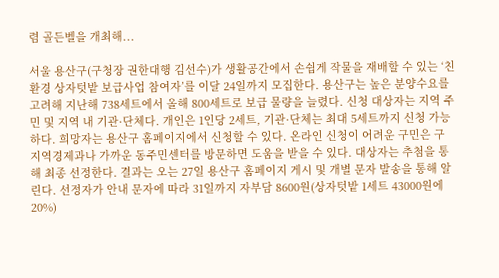렴 골든벨을 개최해...

서울 용산구(구청장 권한대행 김선수)가 생활공간에서 손쉽게 작물을 재배할 수 있는 ‘친환경 상자텃밭 보급사업 참여자’를 이달 24일까지 모집한다. 용산구는 높은 분양수요를 고려해 지난해 738세트에서 올해 800세트로 보급 물량을 늘렸다. 신청 대상자는 지역 주민 및 지역 내 기관·단체다. 개인은 1인당 2세트, 기관·단체는 최대 5세트까지 신청 가능하다. 희망자는 용산구 홈페이지에서 신청할 수 있다. 온라인 신청이 어려운 구민은 구 지역경제과나 가까운 동주민센터를 방문하면 도움을 받을 수 있다. 대상자는 추첨을 통해 최종 선정한다. 결과는 오는 27일 용산구 홈페이지 게시 및 개별 문자 발송을 통해 알린다. 선정자가 안내 문자에 따라 31일까지 자부담 8600원(상자텃밭 1세트 43000원에 20%)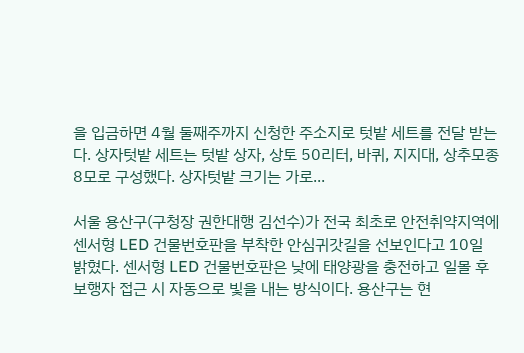을 입금하면 4월 둘째주까지 신청한 주소지로 텃밭 세트를 전달 받는다. 상자텃밭 세트는 텃밭 상자, 상토 50리터, 바퀴, 지지대, 상추모종 8모로 구성했다. 상자텃밭 크기는 가로...

서울 용산구(구청장 권한대행 김선수)가 전국 최초로 안전취약지역에 센서형 LED 건물번호판을 부착한 안심귀갓길을 선보인다고 10일 밝혔다. 센서형 LED 건물번호판은 낮에 태양광을 충전하고 일몰 후 보행자 접근 시 자동으로 빛을 내는 방식이다. 용산구는 현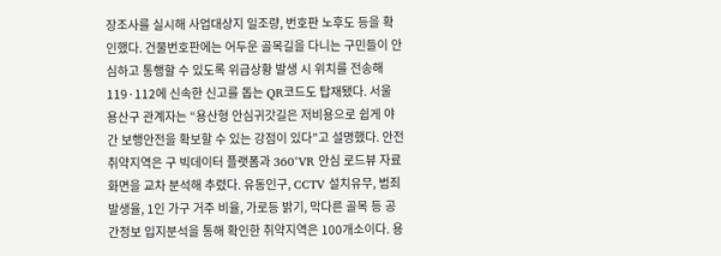장조사를 실시해 사업대상지 일조량, 번호판 노후도 등을 확인했다. 건물번호판에는 어두운 골목길을 다니는 구민들이 안심하고 통행할 수 있도록 위급상황 발생 시 위치를 전송해 119·112에 신속한 신고를 돕는 QR코드도 탑재됐다. 서울 용산구 관계자는 “용산형 안심귀갓길은 저비용으로 쉽게 야간 보행안전을 확보할 수 있는 강점이 있다”고 설명했다. 안전취약지역은 구 빅데이터 플랫폼과 360°VR 안심 로드뷰 자료화면을 교차 분석해 추렸다. 유동인구, CCTV 설치유무, 범죄 발생율, 1인 가구 거주 비율, 가로등 밝기, 막다른 골목 등 공간정보 입지분석을 통해 확인한 취약지역은 100개소이다. 용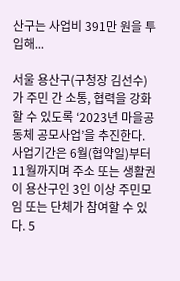산구는 사업비 391만 원을 투입해...

서울 용산구(구청장 김선수)가 주민 간 소통, 협력을 강화할 수 있도록 ‘2023년 마을공동체 공모사업’을 추진한다. 사업기간은 6월(협약일)부터 11월까지며 주소 또는 생활권이 용산구인 3인 이상 주민모임 또는 단체가 참여할 수 있다. 5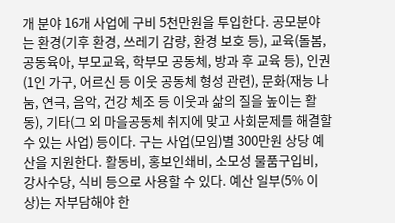개 분야 16개 사업에 구비 5천만원을 투입한다. 공모분야는 환경(기후 환경, 쓰레기 감량, 환경 보호 등), 교육(돌봄, 공동육아, 부모교육, 학부모 공동체, 방과 후 교육 등), 인권(1인 가구, 어르신 등 이웃 공동체 형성 관련), 문화(재능 나눔, 연극, 음악, 건강 체조 등 이웃과 삶의 질을 높이는 활동), 기타(그 외 마을공동체 취지에 맞고 사회문제를 해결할 수 있는 사업) 등이다. 구는 사업(모임)별 300만원 상당 예산을 지원한다. 활동비, 홍보인쇄비, 소모성 물품구입비, 강사수당, 식비 등으로 사용할 수 있다. 예산 일부(5% 이상)는 자부담해야 한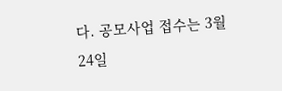다. 공모사업 접수는 3월 24일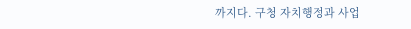까지다. 구청 자치행정과 사업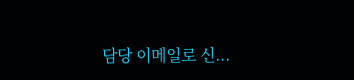담당 이메일로 신...